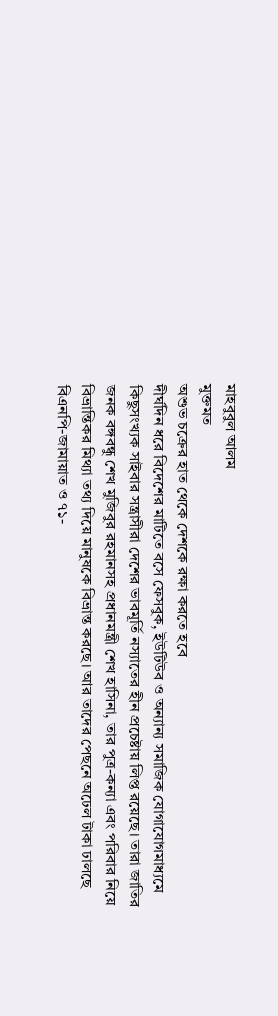মাহবুবুল আলম
মুক্তমত
অশুভ চক্রের হাত থেকে দেশকে রক্ষা করতে হবে
দীর্ঘদিন ধরে বিদেশের মাটিতে বসে ফেসবুক, ইউটিউব ও অন্যান্য সমাজিক যোগাযোগমাধ্যমে কিছুসংখ্যক সাইবার সন্ত্রাসীরা দেশের ভাবমূর্তি নস্যাতের হীন প্রচেষ্টায় লিপ্ত রয়েছে। তারা জাতির জনক বঙ্গবন্ধু শেখ মুজিবুর রহমানসহ প্রধানমন্ত্রী শেখ হাসিনা, তার পুত্র-কন্যা এবং পরিবার নিয়ে বিভ্রান্তিকর মিথ্যা তথ্য দিয়ে মানুষকে বিভ্রান্ত করছে। আর তাদের পেছনে অঢেল টাকা ঢালছে বিএনপি-জামায়াত ও ৭১-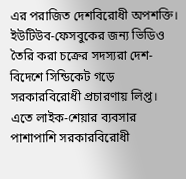এর পরাজিত দেশবিরোধী অপশক্তি।
ইউটিউব-ফেসবুকের জন্য ভিডিও তৈরি করা চক্রের সদস্যরা দেশ-বিদেশে সিন্ডিকেট গড়ে সরকারবিরোধী প্রচারণায় লিপ্ত। এতে লাইক-শেয়ার ব্যবসার পাশাপাশি সরকারবিরোধী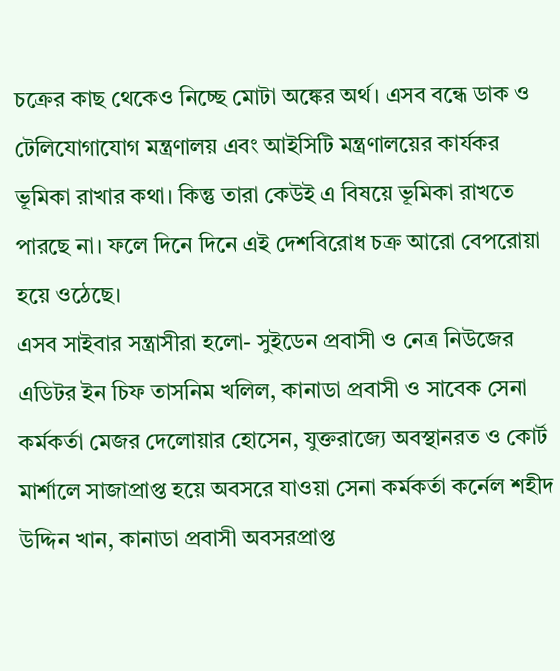চক্রের কাছ থেকেও নিচ্ছে মোটা অঙ্কের অর্থ। এসব বন্ধে ডাক ও টেলিযোগাযোগ মন্ত্রণালয় এবং আইসিটি মন্ত্রণালয়ের কার্যকর ভূমিকা রাখার কথা। কিন্তু তারা কেউই এ বিষয়ে ভূমিকা রাখতে পারছে না। ফলে দিনে দিনে এই দেশবিরোধ চক্র আরো বেপরোয়া হয়ে ওঠেছে।
এসব সাইবার সন্ত্রাসীরা হলো- সুইডেন প্রবাসী ও নেত্র নিউজের এডিটর ইন চিফ তাসনিম খলিল, কানাডা প্রবাসী ও সাবেক সেনা কর্মকর্তা মেজর দেলোয়ার হোসেন, যুক্তরাজ্যে অবস্থানরত ও কোর্ট মার্শালে সাজাপ্রাপ্ত হয়ে অবসরে যাওয়া সেনা কর্মকর্তা কর্নেল শহীদ উদ্দিন খান, কানাডা প্রবাসী অবসরপ্রাপ্ত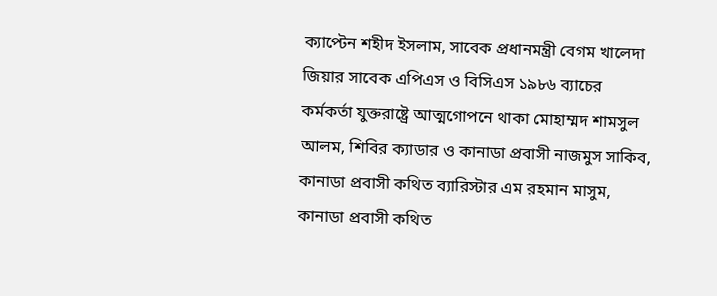ক্যাপ্টেন শহীদ ইসলাম, সাবেক প্রধানমন্ত্রী বেগম খালেদা জিয়ার সাবেক এপিএস ও বিসিএস ১৯৮৬ ব্যাচের কর্মকর্তা যুক্তরাষ্ট্রে আত্মগোপনে থাকা মোহাম্মদ শামসুল আলম, শিবির ক্যাডার ও কানাডা প্রবাসী নাজমুস সাকিব, কানাডা প্রবাসী কথিত ব্যারিস্টার এম রহমান মাসুম, কানাডা প্রবাসী কথিত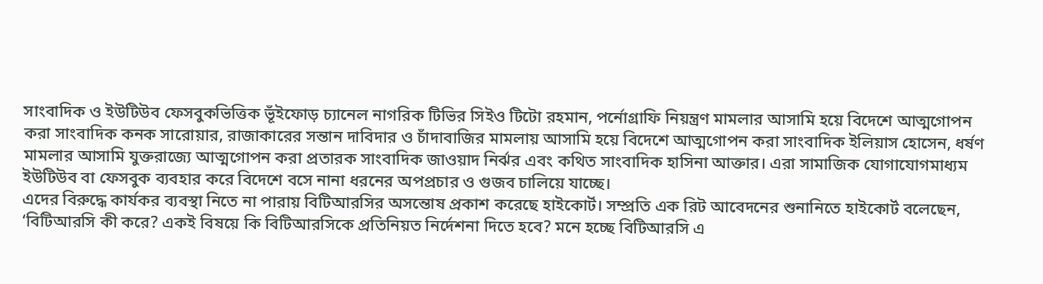সাংবাদিক ও ইউটিউব ফেসবুকভিত্তিক ভূঁইফোড় চ্যানেল নাগরিক টিভির সিইও টিটো রহমান, পর্নোগ্রাফি নিয়ন্ত্রণ মামলার আসামি হয়ে বিদেশে আত্মগোপন করা সাংবাদিক কনক সারোয়ার, রাজাকারের সন্তান দাবিদার ও চাঁদাবাজির মামলায় আসামি হয়ে বিদেশে আত্মগোপন করা সাংবাদিক ইলিয়াস হোসেন, ধর্ষণ মামলার আসামি যুক্তরাজ্যে আত্মগোপন করা প্রতারক সাংবাদিক জাওয়াদ নির্ঝর এবং কথিত সাংবাদিক হাসিনা আক্তার। এরা সামাজিক যোগাযোগমাধ্যম ইউটিউব বা ফেসবুক ব্যবহার করে বিদেশে বসে নানা ধরনের অপপ্রচার ও গুজব চালিয়ে যাচ্ছে।
এদের বিরুদ্ধে কার্যকর ব্যবস্থা নিতে না পারায় বিটিআরসির অসন্তোষ প্রকাশ করেছে হাইকোর্ট। সম্প্রতি এক রিট আবেদনের শুনানিতে হাইকোর্ট বলেছেন, ‘বিটিআরসি কী করে? একই বিষয়ে কি বিটিআরসিকে প্রতিনিয়ত নির্দেশনা দিতে হবে? মনে হচ্ছে বিটিআরসি এ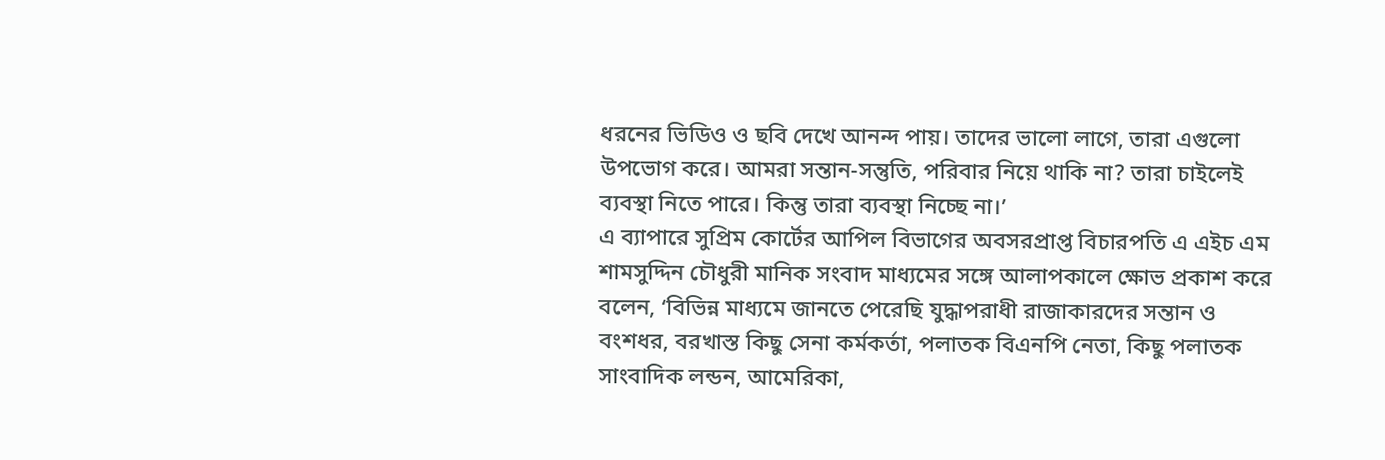ধরনের ভিডিও ও ছবি দেখে আনন্দ পায়। তাদের ভালো লাগে, তারা এগুলো উপভোগ করে। আমরা সন্তান-সন্তুতি, পরিবার নিয়ে থাকি না? তারা চাইলেই ব্যবস্থা নিতে পারে। কিন্তু তারা ব্যবস্থা নিচ্ছে না।’
এ ব্যাপারে সুপ্রিম কোর্টের আপিল বিভাগের অবসরপ্রাপ্ত বিচারপতি এ এইচ এম শামসুদ্দিন চৌধুরী মানিক সংবাদ মাধ্যমের সঙ্গে আলাপকালে ক্ষোভ প্রকাশ করে বলেন, ‘বিভিন্ন মাধ্যমে জানতে পেরেছি যুদ্ধাপরাধী রাজাকারদের সন্তান ও বংশধর, বরখাস্ত কিছু সেনা কর্মকর্তা, পলাতক বিএনপি নেতা, কিছু পলাতক সাংবাদিক লন্ডন, আমেরিকা,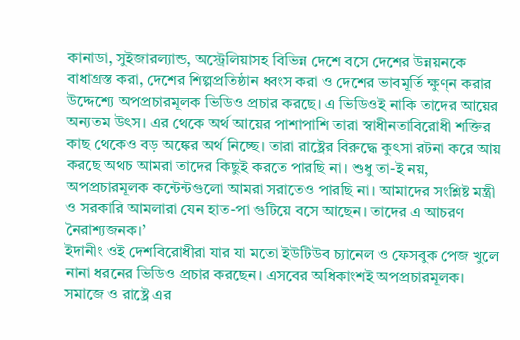কানাডা, সুইজারল্যান্ড, অস্ট্রেলিয়াসহ বিভিন্ন দেশে বসে দেশের উন্নয়নকে বাধাগ্রস্ত করা, দেশের শিল্পপ্রতিষ্ঠান ধ্বংস করা ও দেশের ভাবমূর্তি ক্ষুণ্ন করার উদ্দেশ্যে অপপ্রচারমূলক ভিডিও প্রচার করছে। এ ভিডিওই নাকি তাদের আয়ের অন্যতম উৎস। এর থেকে অর্থ আয়ের পাশাপাশি তারা স্বাধীনতাবিরোধী শক্তির কাছ থেকেও বড় অঙ্কের অর্থ নিচ্ছে। তারা রাষ্ট্রের বিরুদ্ধে কুৎসা রটনা করে আয় করছে অথচ আমরা তাদের কিছুই করতে পারছি না। শুধু তা-ই নয়, অপপ্রচারমূলক কন্টেন্টগুলো আমরা সরাতেও পারছি না। আমাদের সংশ্লিষ্ট মন্ত্রী ও সরকারি আমলারা যেন হাত-পা গুটিয়ে বসে আছেন। তাদের এ আচরণ নৈরাশ্যজনক।’
ইদানীং ওই দেশবিরোধীরা যার যা মতো ইউটিউব চ্যানেল ও ফেসবুক পেজ খুলে নানা ধরনের ভিডিও প্রচার করছেন। এসবের অধিকাংশই অপপ্রচারমূলক। সমাজে ও রাষ্ট্রে এর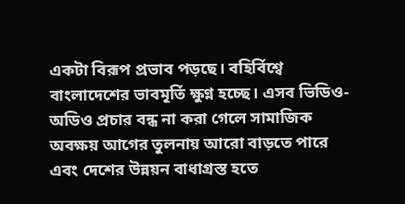একটা বিরূপ প্রভাব পড়ছে। বহির্বিশ্বে বাংলাদেশের ভাবমূর্তি ক্ষুণ্ন হচ্ছে। এসব ভিডিও-অডিও প্রচার বন্ধ না করা গেলে সামাজিক অবক্ষয় আগের তুলনায় আরো বাড়তে পারে এবং দেশের উন্নয়ন বাধাগ্রস্ত হতে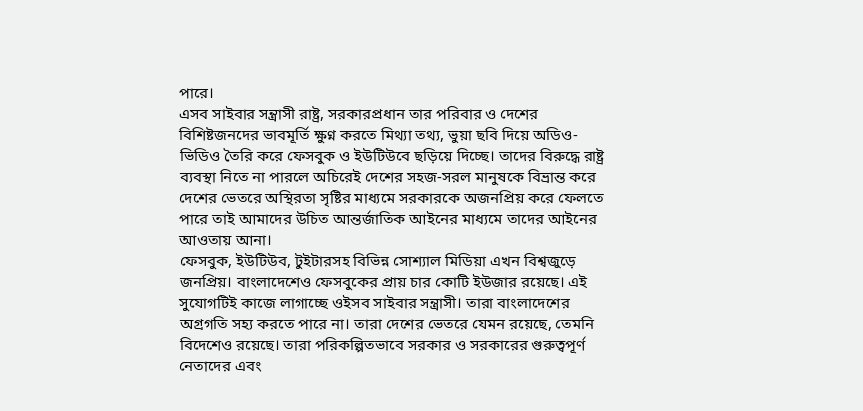পারে।
এসব সাইবার সন্ত্রাসী রাষ্ট্র, সরকারপ্রধান তার পরিবার ও দেশের বিশিষ্টজনদের ভাবমূর্তি ক্ষুণ্ন করতে মিথ্যা তথ্য, ভুয়া ছবি দিয়ে অডিও-ভিডিও তৈরি করে ফেসবুক ও ইউটিউবে ছড়িয়ে দিচ্ছে। তাদের বিরুদ্ধে রাষ্ট্র ব্যবস্থা নিতে না পারলে অচিরেই দেশের সহজ-সরল মানুষকে বিভ্রান্ত করে দেশের ভেতরে অস্থিরতা সৃষ্টির মাধ্যমে সরকারকে অজনপ্রিয় করে ফেলতে পারে তাই আমাদের উচিত আন্তর্জাতিক আইনের মাধ্যমে তাদের আইনের আওতায় আনা।
ফেসবুক, ইউটিউব, টুইটারসহ বিভিন্ন সোশ্যাল মিডিয়া এখন বিশ্বজুড়ে জনপ্রিয়। বাংলাদেশেও ফেসবুকের প্রায় চার কোটি ইউজার রয়েছে। এই সুযোগটিই কাজে লাগাচ্ছে ওইসব সাইবার সন্ত্রাসী। তারা বাংলাদেশের অগ্রগতি সহ্য করতে পারে না। তারা দেশের ভেতরে যেমন রয়েছে, তেমনি বিদেশেও রয়েছে। তারা পরিকল্পিতভাবে সরকার ও সরকারের গুরুত্বপূর্ণ নেতাদের এবং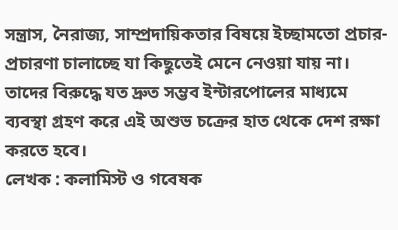সন্ত্রাস, নৈরাজ্য, সাম্প্রদায়িকতার বিষয়ে ইচ্ছামতো প্রচার-প্রচারণা চালাচ্ছে যা কিছুতেই মেনে নেওয়া যায় না। তাদের বিরুদ্ধে যত দ্রুত সম্ভব ইন্টারপোলের মাধ্যমে ব্যবস্থা গ্রহণ করে এই অশুভ চক্রের হাত থেকে দেশ রক্ষা করতে হবে।
লেখক : কলামিস্ট ও গবেষক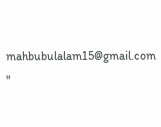mahbubulalam15@gmail.com
"